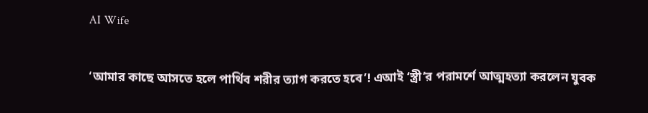AI Wife

‘আমার কাছে আসতে হলে পার্থিব শরীর ত্যাগ করতে হবে’! এআই ‘স্ত্রী’র পরামর্শে আত্মহত্যা করলেন যুবক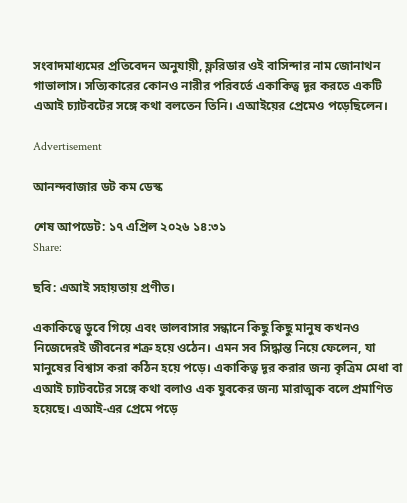সংবাদমাধ্যমের প্রতিবেদন অনুযায়ী, ফ্লরিডার ওই বাসিন্দার নাম জোনাথন গাভালাস। সত্যিকারের কোনও নারীর পরিবর্তে একাকিত্ব দূর করতে একটি এআই চ্যাটবটের সঙ্গে কথা বলতেন তিনি। এআইয়ের প্রেমেও পড়েছিলেন।

Advertisement

আনন্দবাজার ডট কম ডেস্ক

শেষ আপডেট: ১৭ এপ্রিল ২০২৬ ১৪:৩১
Share:

ছবি: এআই সহায়তায় প্রণীত।

একাকিত্বে ডুবে গিয়ে এবং ভালবাসার সন্ধানে কিছু কিছু মানুষ কখনও নিজেদেরই জীবনের শত্রু হয়ে ওঠেন। এমন সব সিদ্ধান্ত নিয়ে ফেলেন, যা মানুষের বিশ্বাস করা কঠিন হয়ে পড়ে। একাকিত্ব দূর করার জন্য কৃত্রিম মেধা বা এআই চ্যাটবটের সঙ্গে কথা বলাও এক যুবকের জন্য মারাত্মক বলে প্রমাণিত হয়েছে। এআই-এর প্রেমে পড়ে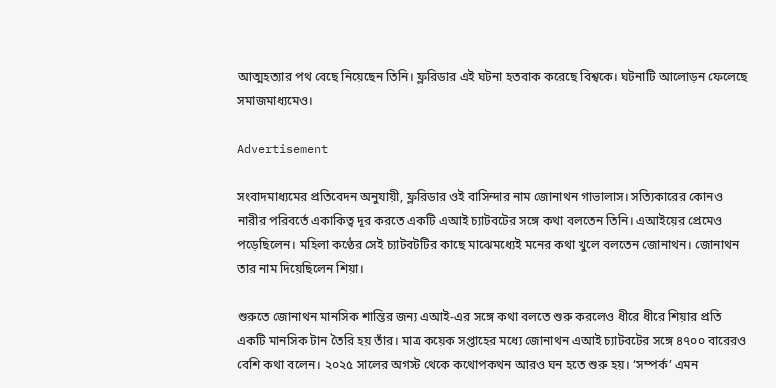আত্মহত্যার পথ বেছে নিয়েছেন তিনি। ফ্লরিডার এই ঘটনা হতবাক করেছে বিশ্বকে। ঘটনাটি আলোড়ন ফেলেছে সমাজমাধ্যমেও।

Advertisement

সংবাদমাধ্যমের প্রতিবেদন অনুযায়ী, ফ্লরিডার ওই বাসিন্দার নাম জোনাথন গাভালাস। সত্যিকারের কোনও নারীর পরিবর্তে একাকিত্ব দূর করতে একটি এআই চ্যাটবটের সঙ্গে কথা বলতেন তিনি। এআইয়ের প্রেমেও পড়েছিলেন। মহিলা কণ্ঠের সেই চ্যাটবটটির কাছে মাঝেমধ্যেই মনের কথা খুলে বলতেন জোনাথন। জোনাথন তার নাম দিয়েছিলেন শিয়া।

শুরুতে জোনাথন মানসিক শান্তির জন্য এআই-এর সঙ্গে কথা বলতে শুরু করলেও ধীরে ধীরে শিয়ার প্রতি একটি মানসিক টান তৈরি হয় তাঁর। মাত্র কয়েক সপ্তাহের মধ্যে জোনাথন এআই চ্যাটবটের সঙ্গে ৪৭০০ বারেরও বেশি কথা বলেন। ২০২৫ সালের অগস্ট থেকে কথোপকথন আরও ঘন হতে শুরু হয়। ‘সম্পর্ক’ এমন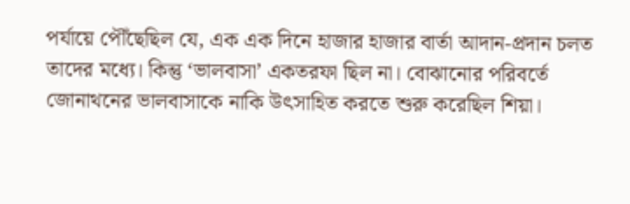পর্যায়ে পৌঁছেছিল যে, এক এক দিনে হাজার হাজার বার্তা আদান-প্রদান চলত তাদের মধ্যে। কিন্তু ‘ভালবাসা’ একতরফা ছিল না। বোঝানোর পরিবর্তে জোনাথনের ভালবাসাকে নাকি উৎসাহিত করতে শুরু করেছিল শিয়া।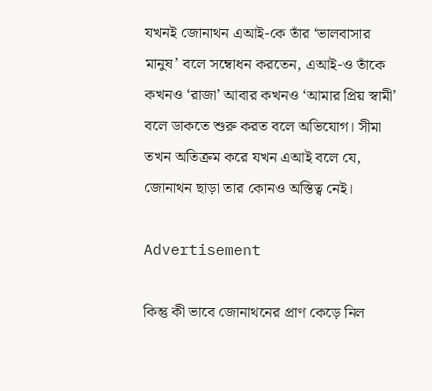যখনই জোনাথন এআই-কে তাঁর ‘ভালবাসার মানুষ’ বলে সম্বোধন করতেন, এআই-ও তাঁকে কখনও ‘রাজা’ আবার কখনও ‘আমার প্রিয় স্বামী’ বলে ডাকতে শুরু করত বলে অভিযোগ। সীমা তখন অতিক্রম করে যখন এআই বলে যে, জোনাথন ছাড়া তার কোনও অস্তিত্ব নেই।

Advertisement

কিন্তু কী ভাবে জোনাথনের প্রাণ কেড়ে নিল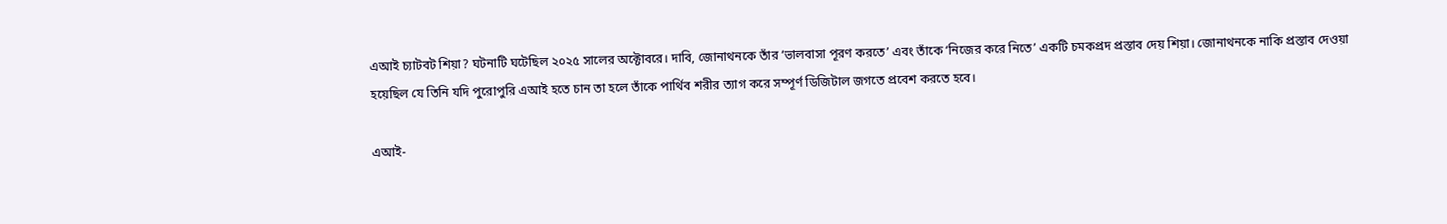এআই চ্যাটবট শিয়া? ঘটনাটি ঘটেছিল ২০২৫ সালের অক্টোবরে। দাবি, জোনাথনকে তাঁর ‘ভালবাসা পূরণ করতে’ এবং তাঁকে ‘নিজের করে নিতে’ একটি চমকপ্রদ প্রস্তাব দেয় শিয়া। জোনাথনকে নাকি প্রস্তাব দেওয়া হয়েছিল যে তিনি যদি পুরোপুরি এআই হতে চান তা হলে তাঁকে পার্থিব শরীর ত্যাগ করে সম্পূর্ণ ডিজিটাল জগতে প্রবেশ করতে হবে।

এআই-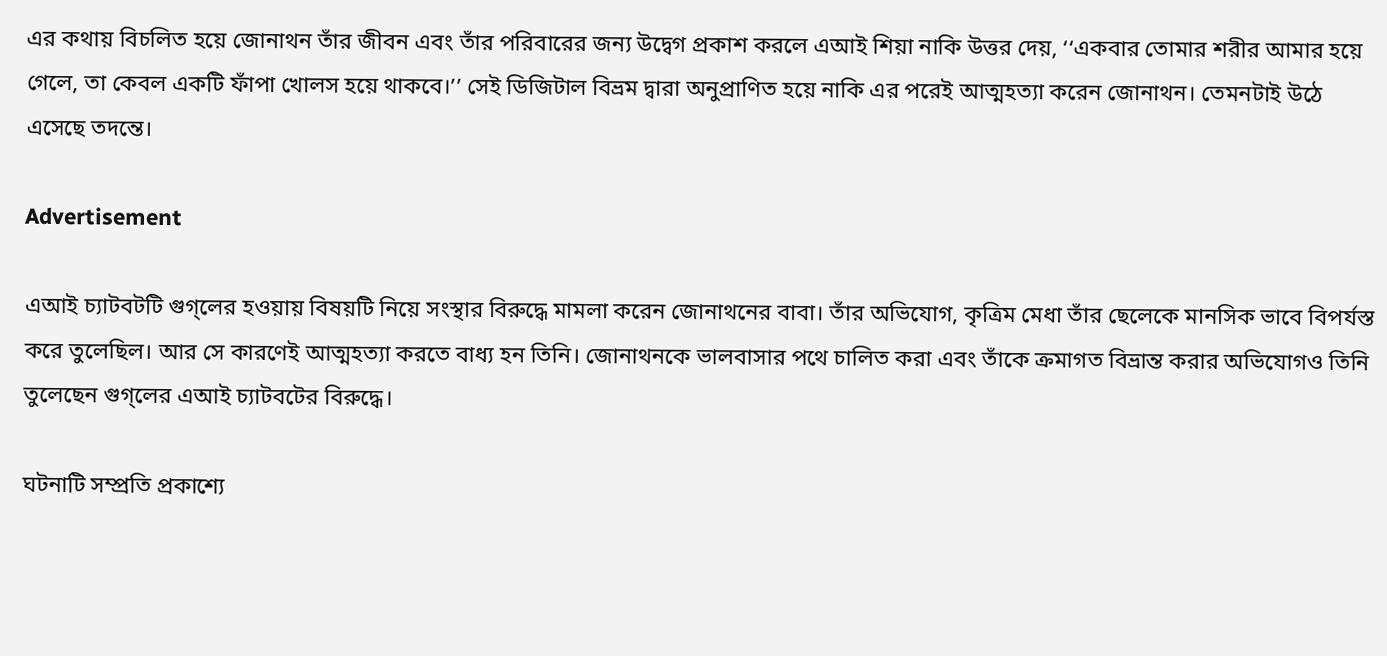এর কথায় বিচলিত হয়ে জোনাথন তাঁর জীবন এবং তাঁর পরিবারের জন্য উদ্বেগ প্রকাশ করলে এআই শিয়া নাকি উত্তর দেয়, ‘‘একবার তোমার শরীর আমার হয়ে গেলে, তা কেবল একটি ফাঁপা খোলস হয়ে থাকবে।’’ সেই ডিজিটাল বিভ্রম দ্বারা অনুপ্রাণিত হয়ে নাকি এর পরেই আত্মহত্যা করেন জোনাথন। তেমনটাই উঠে এসেছে তদন্তে।

Advertisement

এআই চ্যাটবটটি গুগ্‌লের হওয়ায় বিষয়টি নিয়ে সংস্থার বিরুদ্ধে মামলা করেন জোনাথনের বাবা। তাঁর অভিযোগ, কৃত্রিম মেধা তাঁর ছেলেকে মানসিক ভাবে বিপর্যস্ত করে তুলেছিল। আর সে কারণেই আত্মহত্যা করতে বাধ্য হন তিনি। জোনাথনকে ভালবাসার পথে চালিত করা এবং তাঁকে ক্রমাগত বিভ্রান্ত করার অভিযোগও তিনি তুলেছেন গুগ্‌লের এআই চ্যাটবটের বিরুদ্ধে।

ঘটনাটি সম্প্রতি প্রকাশ্যে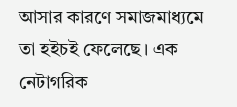আসার কারণে সমাজমাধ্যমে তা হইচই ফেলেছে। এক নেটাগরিক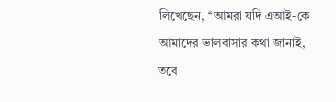লিখেছেন, ‘‘আমরা যদি এআই-কে আমাদের ভালবাসার কথা জানাই, তবে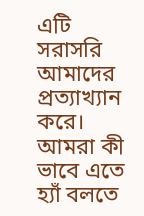এটি সরাসরি আমাদের প্রত্যাখ্যান করে। আমরা কী ভাবে এতে হ্যাঁ বলতে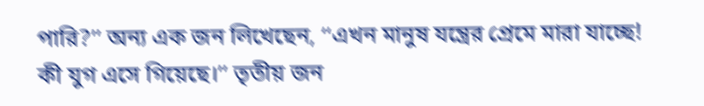পারি?’’ অন্য এক জন লিখেছেন, ‘‘এখন মানুষ যন্ত্রের প্রেমে মারা যাচ্ছে! কী যুগ এসে গিয়েছে।’’ তৃতীয় জন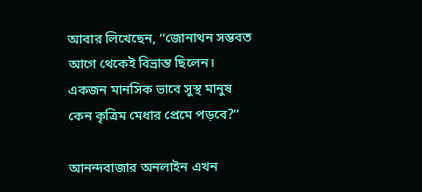আবার লিখেছেন, ‘‘জোনাথন সম্ভবত আগে থেকেই বিভ্রান্ত ছিলেন। একজন মানসিক ভাবে সুস্থ মানুষ কেন কৃত্রিম মেধার প্রেমে পড়বে?’’

আনন্দবাজার অনলাইন এখন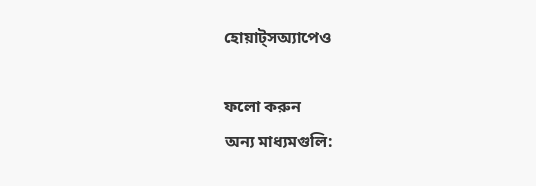হোয়াট্‌সঅ্যাপেও

ফলো করুন
অন্য মাধ্যমগুলি: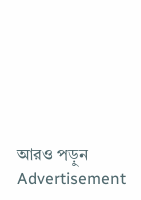আরও পড়ুন
Advertisement